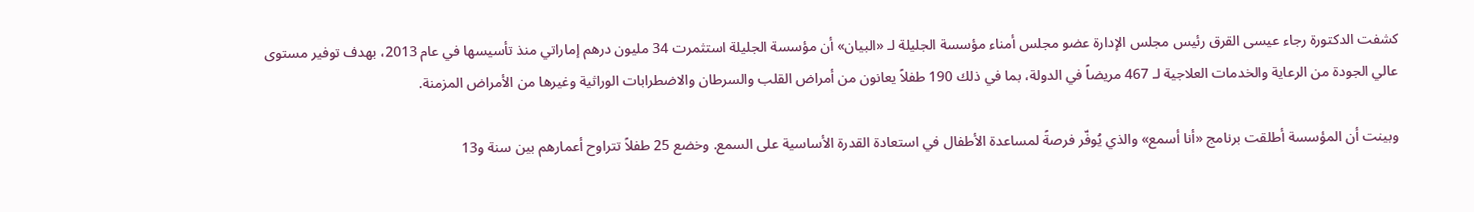كشفت الدكتورة رجاء عيسى القرق رئيس مجلس الإدارة عضو مجلس أمناء مؤسسة الجليلة لـ «البيان» أن مؤسسة الجليلة استثمرت 34 مليون درهم إماراتي منذ تأسيسها في عام 2013، بهدف توفير مستوى عالي الجودة من الرعاية والخدمات العلاجية لـ 467 مريضاً في الدولة، بما في ذلك 190 طفلاً يعانون من أمراض القلب والسرطان والاضطرابات الوراثية وغيرها من الأمراض المزمنة.

وبينت أن المؤسسة أطلقت برنامج «أنا أسمع» والذي يُوفّر فرصةً لمساعدة الأطفال في استعادة القدرة الأساسية على السمع. وخضع 25 طفلاً تتراوح أعمارهم بين سنة و13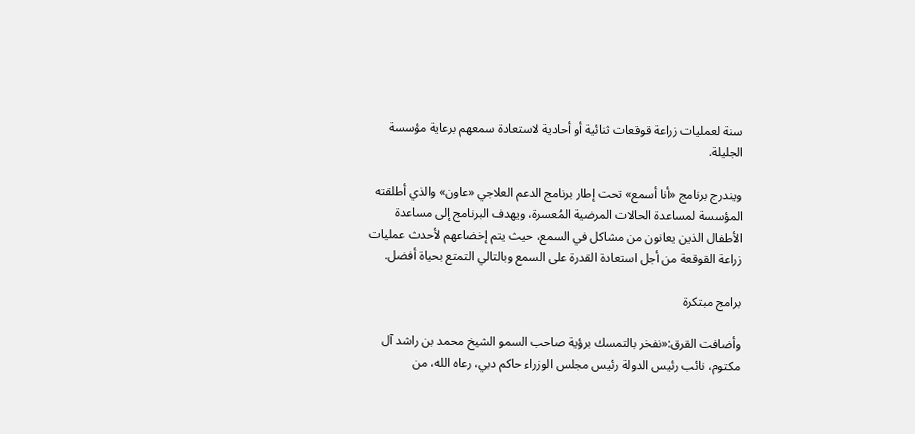سنة لعمليات زراعة قوقعات ثنائية أو أحادية لاستعادة سمعهم برعاية مؤسسة الجليلة.

ويندرج برنامج «أنا أسمع» تحت إطار برنامج الدعم العلاجي «عاون» والذي أطلقته المؤسسة لمساعدة الحالات المرضية المُعسرة، ويهدف البرنامج إلى مساعدة الأطفال الذين يعانون من مشاكل في السمع، حيث يتم إخضاعهم لأحدث عمليات زراعة القوقعة من أجل استعادة القدرة على السمع وبالتالي التمتع بحياة أفضل.

برامج مبتكرة

وأضافت القرق:«نفخر بالتمسك برؤية صاحب السمو الشيخ محمد بن راشد آل مكتوم، نائب رئيس الدولة رئيس مجلس الوزراء حاكم دبي، رعاه الله، من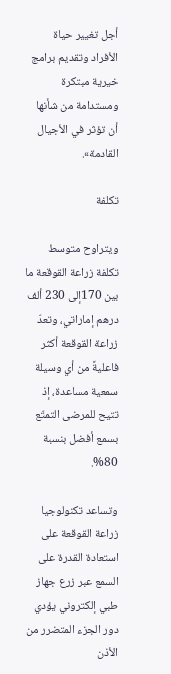أجل تغيير حياة الأفراد وتقديم برامج خيرية مبتكرة ومستدامة من شأنها أن تؤثر في الأجيال القادمة».

تكلفة

ويتراوح متوسط تكلفة زراعة القوقعة ما بين 170إلى 230 ألف درهم إماراتي، وتعدّ زراعة القوقعة أكثر فاعليةً من أي وسيلة سمعية مساعدة، إذ تتيح للمرضى التمتّع بسمع أفضل بنسبة 80%.

وتساعد تكنولوجيا زراعة القوقعة على استعادة القدرة على السمع عبر زرع جهاز طبي إلكتروني يؤدي دور الجزء المتضرر من الأذن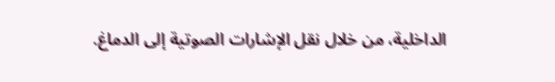الداخلية، من خلال نقل الإشارات الصوتية إلى الدماغ.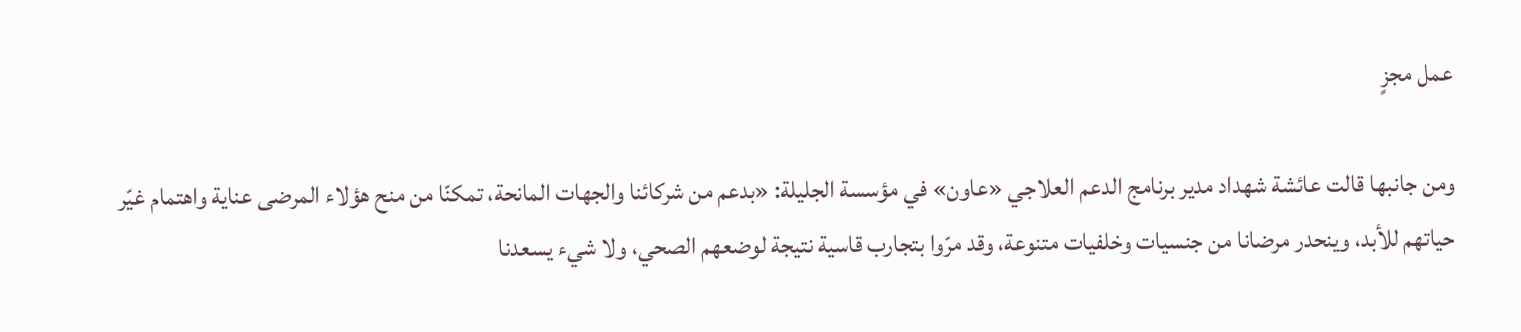عمل مجزٍ

ومن جانبها قالت عائشة شهداد مدير برنامج الدعم العلاجي «عاون» في مؤسسة الجليلة: «بدعم من شركائنا والجهات المانحة، تمكنّا من منح هؤلاء المرضى عناية واهتمام غيّر حياتهم للأبد، وينحدر مرضانا من جنسيات وخلفيات متنوعة، وقد مرّوا بتجارب قاسية نتيجة لوضعهم الصحي، ولا شيء يسعدنا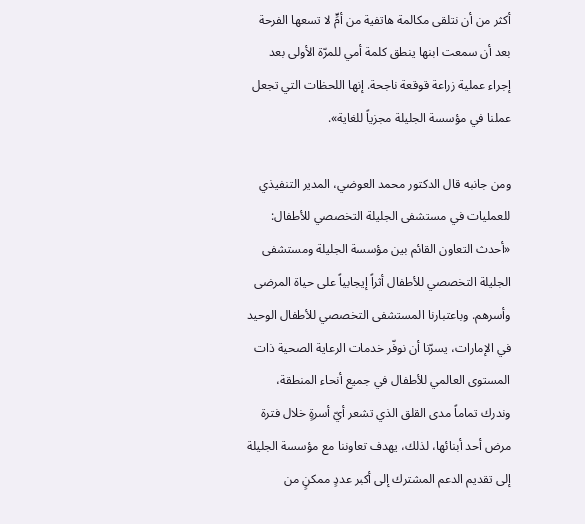أكثر من أن نتلقى مكالمة هاتفية من أمٍّ لا تسعها الفرحة بعد أن سمعت ابنها ينطق كلمة أمي للمرّة الأولى بعد إجراء عملية زراعة قوقعة ناجحة. إنها اللحظات التي تجعل عملنا في مؤسسة الجليلة مجزياً للغاية».

ومن جانبه قال الدكتور محمد العوضي، المدير التنفيذي للعمليات في مستشفى الجليلة التخصصي للأطفال: «أحدث التعاون القائم بين مؤسسة الجليلة ومستشفى الجليلة التخصصي للأطفال أثراً إيجابياً على حياة المرضى وأسرهم. وباعتبارنا المستشفى التخصصي للأطفال الوحيد في الإمارات، يسرّنا أن نوفّر خدمات الرعاية الصحية ذات المستوى العالمي للأطفال في جميع أنحاء المنطقة، وندرك تماماً مدى القلق الذي تشعر أيّ أسرةٍ خلال فترة مرض أحد أبنائها، لذلك، يهدف تعاوننا مع مؤسسة الجليلة إلى تقديم الدعم المشترك إلى أكبر عددٍ ممكنٍ من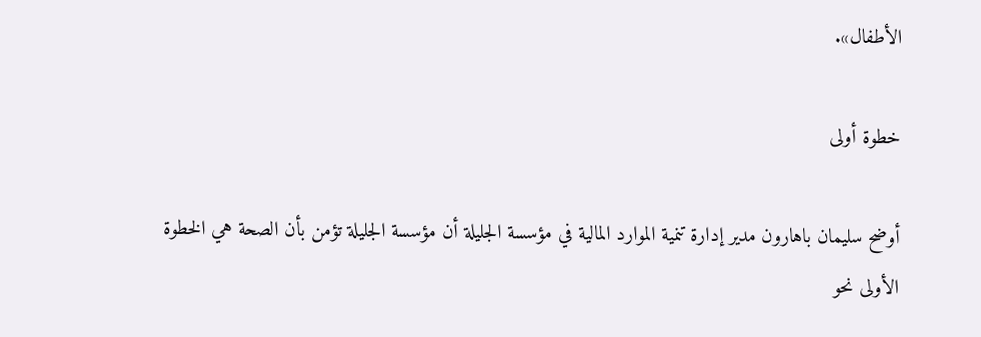الأطفال».

خطوة أولى

أوضح سليمان باهارون مدير إدارة تنمية الموارد المالية في مؤسسة الجليلة أن مؤسسة الجليلة تؤمن بأن الصحة هي الخطوة الأولى نحو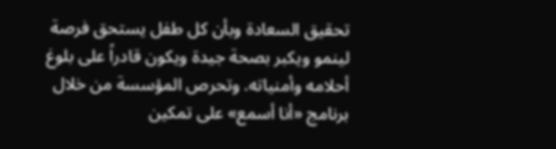تحقيق السعادة وبأن كل طفل يستحق فرصة لينمو ويكبر بصحة جيدة ويكون قادراً على بلوغ أحلامه وأمنياته. وتحرص المؤسسة من خلال برنامج «أنا أسمع» على تمكين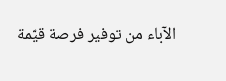الآباء من توفير فرصة قيّمة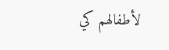لأطفالهم كي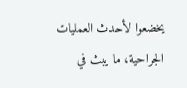يخضعوا لأحدث العمليات الجراحية، ما يبث في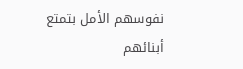نفوسهم الأمل بتمتع أبنائهم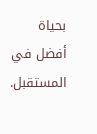بحياة أفضل في المستقبل.